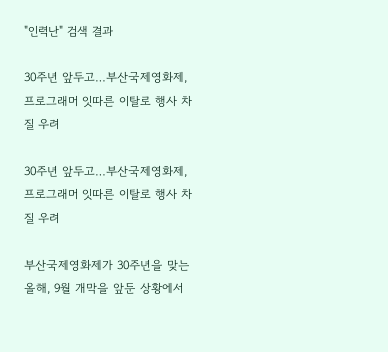"인력난" 검색 결과

30주년 앞두고…부산국제영화제, 프로그래머 잇따른 이탈로 행사 차질 우려

30주년 앞두고…부산국제영화제, 프로그래머 잇따른 이탈로 행사 차질 우려

부산국제영화제가 30주년을 맞는 올해, 9월 개막을 앞둔 상황에서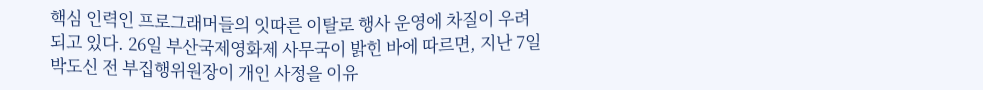핵심 인력인 프로그래머들의 잇따른 이탈로 행사 운영에 차질이 우려되고 있다. 26일 부산국제영화제 사무국이 밝힌 바에 따르면, 지난 7일 박도신 전 부집행위원장이 개인 사정을 이유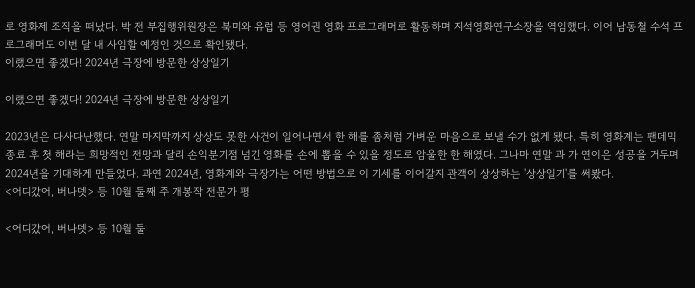로 영화제 조직을 떠났다. 박 전 부집행위원장은 북미와 유럽 등 영어권 영화 프로그래머로 활동하며 지석영화연구소장을 역임했다. 이어 남동철 수석 프로그래머도 이번 달 내 사임할 예정인 것으로 확인됐다.
이랬으면 좋겠다! 2024년 극장에 방문한 상상일기

이랬으면 좋겠다! 2024년 극장에 방문한 상상일기

2023년은 다사다난했다. 연말 마지막까지 상상도 못한 사건이 일어나면서 한 해를 좀처럼 가벼운 마음으로 보낼 수가 없게 됐다. 특히 영화계는 팬데믹 종료 후 첫 해라는 희망적인 전망과 달리 손익분기점 넘긴 영화를 손에 뽑을 수 있을 정도로 암울한 한 해였다. 그나마 연말 과 가 연이은 성공을 거두며 2024년을 기대하게 만들었다. 과연 2024년, 영화계와 극장가는 어떤 방법으로 이 기세를 이어갈지 관객이 상상하는 '상상일기'를 써봤다.
<어디갔어, 버나뎃> 등 10월 둘째 주 개봉작 전문가 평

<어디갔어, 버나뎃> 등 10월 둘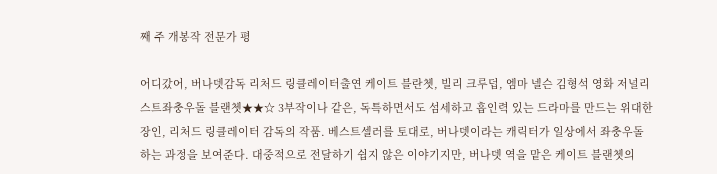째 주 개봉작 전문가 평

어디갔어, 버나뎃감독 리처드 링클레이터출연 케이트 블란쳇, 빌리 크루덥, 엠마 넬슨 김형석 영화 저널리스트좌충우돌 블랜쳇★★☆ 3부작이나 같은, 독특하면서도 섬세하고 흡인력 있는 드라마를 만드는 위대한 장인, 리처드 링클레이터 감독의 작품. 베스트셀러를 토대로, 버나뎃이라는 캐릭터가 일상에서 좌충우돌하는 과정을 보여준다. 대중적으로 전달하기 쉽지 않은 이야기지만, 버나뎃 역을 맡은 케이트 블랜쳇의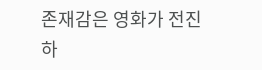존재감은 영화가 전진하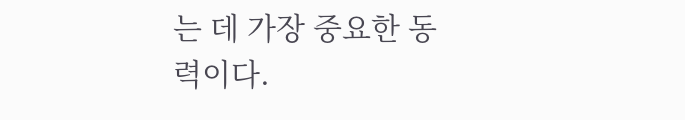는 데 가장 중요한 동력이다.